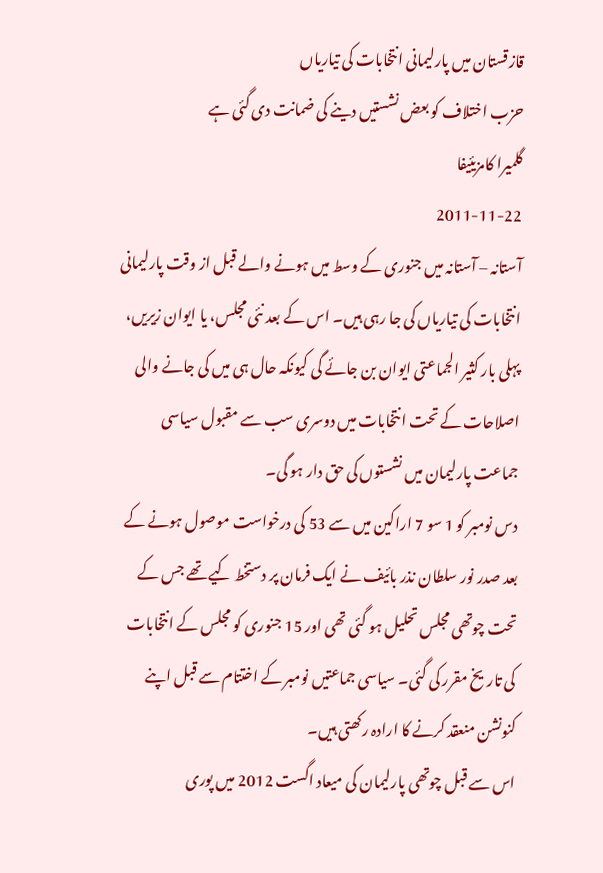قازقستان میں پارلیمانی انتخابات کی تیاریاں
حزب اختلاف کو بعض نشستیں دینے کی ضمانت دی گئی ہے
گلمیرا کامزیئیفا
2011-11-22
آستانہ – آستانہ میں جنوری کے وسط میں ہونے والے قبل از وقت پارلیمانی انتخابات کی تیاریاں کی جا رہی ہیں۔ اس کے بعد نئی مجلس، یا ایوان زیریں، پہلی بار کثیر الجماعتی ایوان بن جائے گی کیونکہ حال ہی میں کی جانے والی اصلاحات کے تحت انتخابات میں دوسری سب سے مقبول سیاسی جماعت پارلیمان میں نشستوں کی حق دار ہو گی۔
دس نومبر کو 1 سو 7 اراکین میں سے 53 کی درخواست موصول ہونے کے بعد صدر نور سلطان نذر بائیف نے ایک فرمان پر دستخط کیے تھے جس کے تحت چوتھی مجلس تحلیل ہو گئی تھی اور 15 جنوری کو مجلس کے انتخابات کی تاریخ مقرر کی گئی۔ سیاسی جماعتیں نومبر کے اختتام سے قبل اپنے کنونشن منعقد کرنے کا ارادہ رکھتی ہیں۔
اس سے قبل چوتھی پارلیمان کی میعاد اگست 2012 میں پوری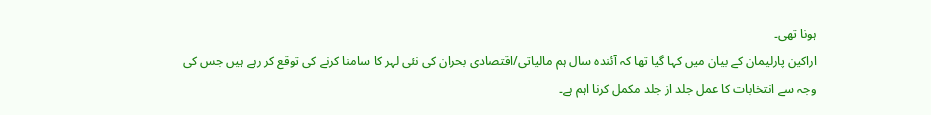ہونا تھی۔
اراکین پارلیمان کے بیان میں کہا گیا تھا کہ آئندہ سال ہم مالیاتی/اقتصادی بحران کی نئی لہر کا سامنا کرنے کی توقع کر رہے ہیں جس کی وجہ سے انتخابات کا عمل جلد از جلد مکمل کرنا اہم ہے۔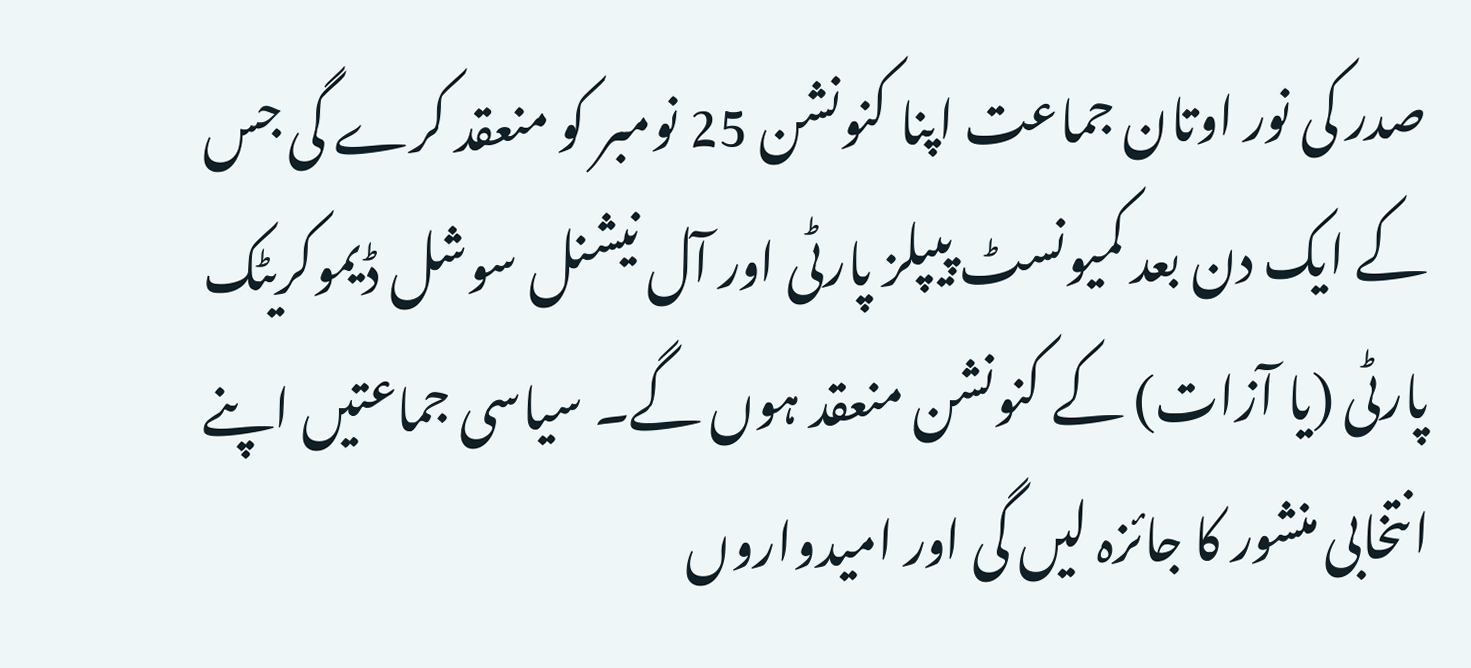صدر کی نور اوتان جماعت اپنا کنونشن 25 نومبر کو منعقد کرے گی جس کے ایک دن بعد کمیونسٹ پیپلز پارٹی اور آل نیشنل سوشل ڈیموکریٹک پارٹی (یا آزات) کے کنونشن منعقد ہوں گے۔ سیاسی جماعتیں اپنے انتخابی منشور کا جائزہ لیں گی اور امیدواروں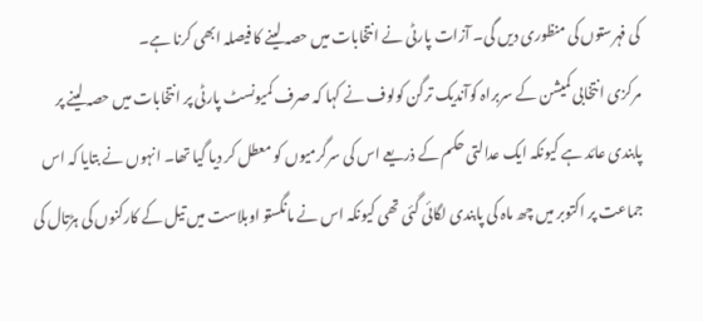کی فہرستوں کی منظوری دیں گی۔ آزات پارٹی نے انتخابات میں حصہ لینے کا فیصلہ ابھی کرنا ہے۔
مرکزی انتخابی کمیشن کے سربراہ کوآندیک ترگن کولوف نے کہا کہ صرف کمیونسٹ پارٹی پر انتخابات میں حصہ لینے پر پابندی عائد ہے کیونکہ ایک عدالتی حکم کے ذریعے اس کی سرگرمیوں کو معطل کر دیا گیا تھا۔ انہوں نے بتایا کہ اس جماعت پر اکتوبر میں چھ ماہ کی پابندی لگائی گئی تھی کیونکہ اس نے مانگستو اوبلاست میں تیل کے کارکنوں کی ہڑتال کی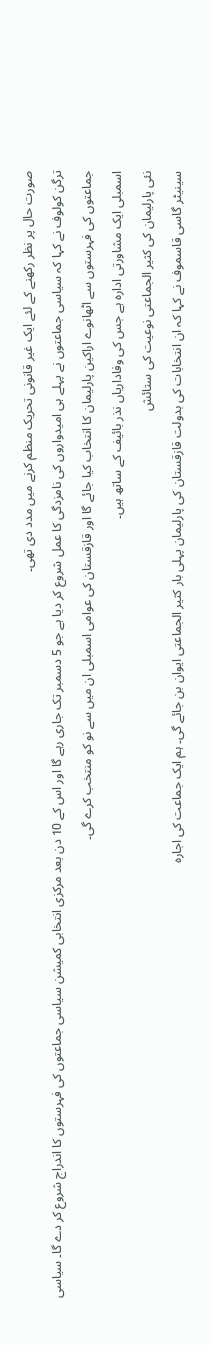صورت حال پر نظر رکھنے کے لئے ایک غیر قانونی تحریک منظم کرنے میں مدد دی تھی۔
ترگن کولوف نے کہا کہ سیاسی جماعتوں نے پہلے ہی امیدواروں کی نامزدگی کا عمل شروع کر دیا ہے جو 5 دسمبر تک جاری رہے گا اور اس کے 10 دن بعد مرکزی انتخابی کمیشن سیاسی جماعتوں کی فہرستوں کا اندراج شروع کر دے گا۔ سیاسی جماعتوں کی فہرستوں سے اٹھانوے اراکین پارلیمان کا انتخاب کیا جائے گا اور قازقستان کی عوامی اسمبلی ان میں سے نو کو منتخب کرے گی۔
اسمبلی ایک مشاورتی ادارہ ہے جس کی وفاداریاں نذر بائیف کے ساتھ ہیں۔
نئی پارلیمان کی کثیر الجماعتی نوعیت کی ستائش
سینیٹر گاسی قاسموف نے کہا کہ ان انتخابات کی بدولت قازقستان کی پارلیمان پہلی بار کثیر الجماعتی ایوان بن جائے گی۔ ہم ایک جماعت کی اجارہ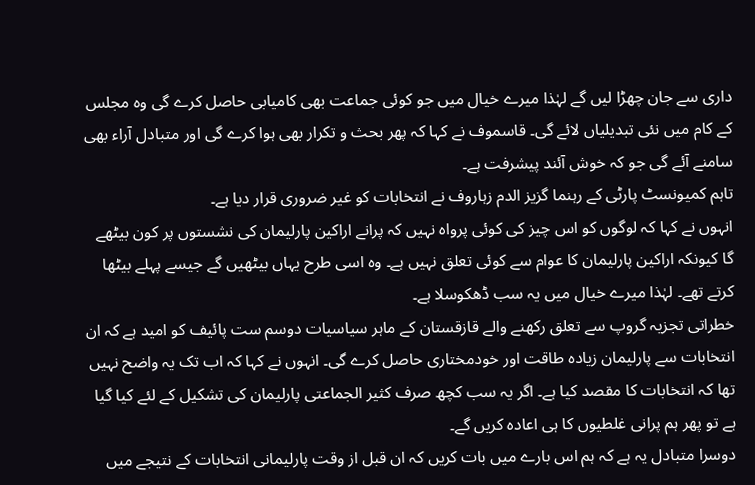داری سے جان چھڑا لیں گے لہٰذا میرے خیال میں جو کوئی جماعت بھی کامیابی حاصل کرے گی وہ مجلس کے کام میں نئی تبدیلیاں لائے گی۔ قاسموف نے کہا کہ پھر بحث و تکرار بھی ہوا کرے گی اور متبادل آراء بھی سامنے آئے گی جو کہ خوش آئند پیشرفت ہے۔
تاہم کمیونسٹ پارٹی کے رہنما گزیز الدم زہاروف نے انتخابات کو غیر ضروری قرار دیا ہے۔
انہوں نے کہا کہ لوگوں کو اس چیز کی کوئی پرواہ نہیں کہ پرانے اراکین پارلیمان کی نشستوں پر کون بیٹھے گا کیونکہ اراکین پارلیمان کا عوام سے کوئی تعلق نہیں ہے۔ وہ اسی طرح یہاں بیٹھیں گے جیسے پہلے بیٹھا کرتے تھے۔ لہٰذا میرے خیال میں یہ سب ڈھکوسلا ہے۔
خطراتی تجزیہ گروپ سے تعلق رکھنے والے قازقستان کے ماہر سیاسیات دوسم ست پائیف کو امید ہے کہ ان انتخابات سے پارلیمان زیادہ طاقت اور خودمختاری حاصل کرے گی۔ انہوں نے کہا کہ اب تک یہ واضح نہیں تھا کہ انتخابات کا مقصد کیا ہے۔ اگر یہ سب کچھ صرف کثیر الجماعتی پارلیمان کی تشکیل کے لئے کیا گیا ہے تو پھر ہم پرانی غلطیوں کا ہی اعادہ کریں گے۔
دوسرا متبادل یہ ہے کہ ہم اس بارے میں بات کریں کہ ان قبل از وقت پارلیمانی انتخابات کے نتیجے میں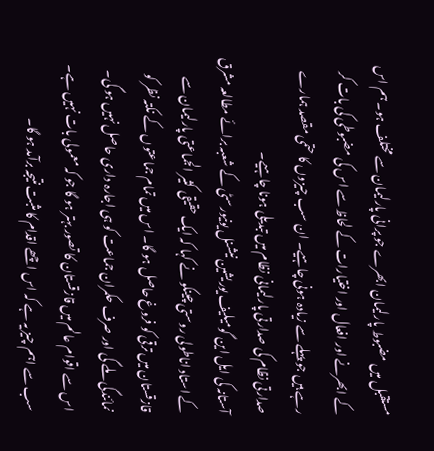مستقبل میں مضبوط پارلیمان ابھرے جو پرانی پارلیمان سے مختلف ہو۔ ہم اس کے ابھرنے اور افعال اور اختیارات کے لحاظ سے اس کی مضبوطی کی بات کر رہے ہیں جو پہلے سے زیادہ ہونی چاہیے۔ ان سب چیزوں کا حتمی مقصد ہمارے صدارتی نظام کی صدارتی پارلیمانی نظام میں تبدیلی ہونا چاہیے۔
آستانہ کی ایل این گومیلیف یوریشین نیشنل یونیورسٹی کے شعبہ برائے مطالعہ مشرق کے استاد اناطولی روستی چینکو نے کہا کہ ایک حقیقی کثیر الجماعتی پارلیمان سے قازقستان میں ترقی کو فروغ حاصل ہو گا۔ اس میں تمام جماعتوں کے نکتہ نظر کو نمائندگی ملے گی اور صرف حکمران جماعت کو ہی اجارہ داری حاصل نہیں ہو گی۔ اس سے اقوام عالم میں قازقستان کا تصور بہتر ہو گا جو کہ معمولی بات نہیں ہے۔ سب سے اہم چیز یہ ہے کہ اس اچھے اقدام کا مثبت نتیجہ برآمد ہو گا۔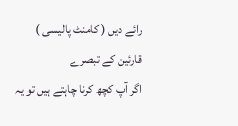رائے دیں ( کامنٹ پالیسی )
قارئین کے تبصرے
اگر آپ کچھ کرنا چاہتے ہیں تو یہ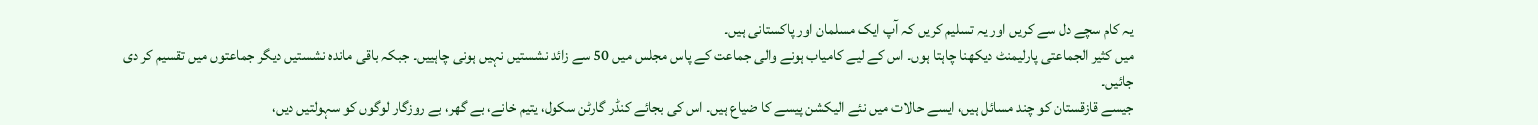یہ کام سچے دل سے کریں اور یہ تسلیم کریں کہ آپ ایک مسلمان اور پاکستانی ہیں۔
میں کثیر الجماعتی پارلیمنٹ دیکھنا چاہتا ہوں۔ اس کے لیے کامیاب ہونے والی جماعت کے پاس مجلس میں 50 سے زائد نشستیں نہیں ہونی چاہییں۔ جبکہ باقی ماندہ نشستیں دیگر جماعتوں میں تقسیم کر دی جائیں۔
جیسے قازقستان کو چند مسائل ہیں، ایسے حالات میں نئے الیکشن پیسے کا ضیاع ہیں۔ اس کی بجائے کنڈر گارٹن سکول، یتیم خانے، بے گھر، بے روزگار لوگوں کو سہولتیں دیں،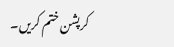کرپشن ختم کریں۔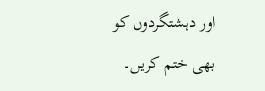اور دہشتگردوں کو بھی ختم کریں۔